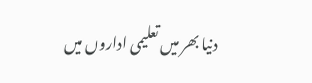دنیا بھر میں تعلیمی اداروں میں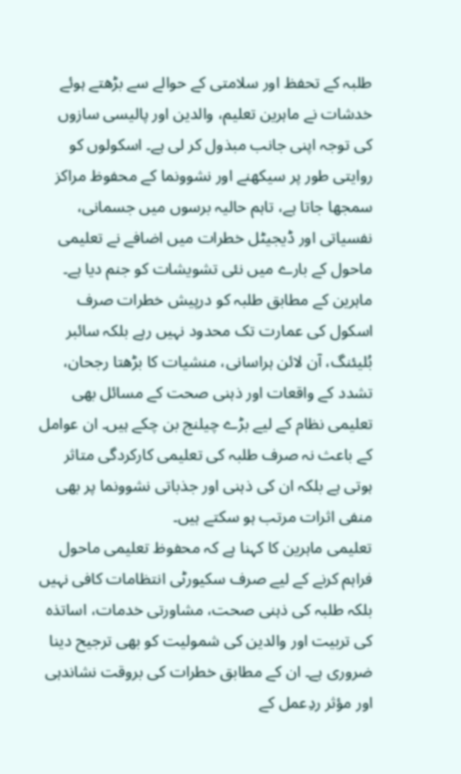طلبہ کے تحفظ اور سلامتی کے حوالے سے بڑھتے ہوئے خدشات نے ماہرین تعلیم، والدین اور پالیسی سازوں کی توجہ اپنی جانب مبذول کر لی ہے۔ اسکولوں کو روایتی طور پر سیکھنے اور نشوونما کے محفوظ مراکز سمجھا جاتا ہے، تاہم حالیہ برسوں میں جسمانی، نفسیاتی اور ڈیجیٹل خطرات میں اضافے نے تعلیمی ماحول کے بارے میں نئی تشویشات کو جنم دیا ہے۔
ماہرین کے مطابق طلبہ کو درپیش خطرات صرف اسکول کی عمارت تک محدود نہیں رہے بلکہ سائبر بُلیئنگ، آن لائن ہراسانی، منشیات کا بڑھتا رجحان، تشدد کے واقعات اور ذہنی صحت کے مسائل بھی تعلیمی نظام کے لیے بڑے چیلنج بن چکے ہیں۔ ان عوامل کے باعث نہ صرف طلبہ کی تعلیمی کارکردگی متاثر ہوتی ہے بلکہ ان کی ذہنی اور جذباتی نشوونما پر بھی منفی اثرات مرتب ہو سکتے ہیں۔
تعلیمی ماہرین کا کہنا ہے کہ محفوظ تعلیمی ماحول فراہم کرنے کے لیے صرف سکیورٹی انتظامات کافی نہیں بلکہ طلبہ کی ذہنی صحت، مشاورتی خدمات، اساتذہ کی تربیت اور والدین کی شمولیت کو بھی ترجیح دینا ضروری ہے۔ ان کے مطابق خطرات کی بروقت نشاندہی اور مؤثر ردِعمل کے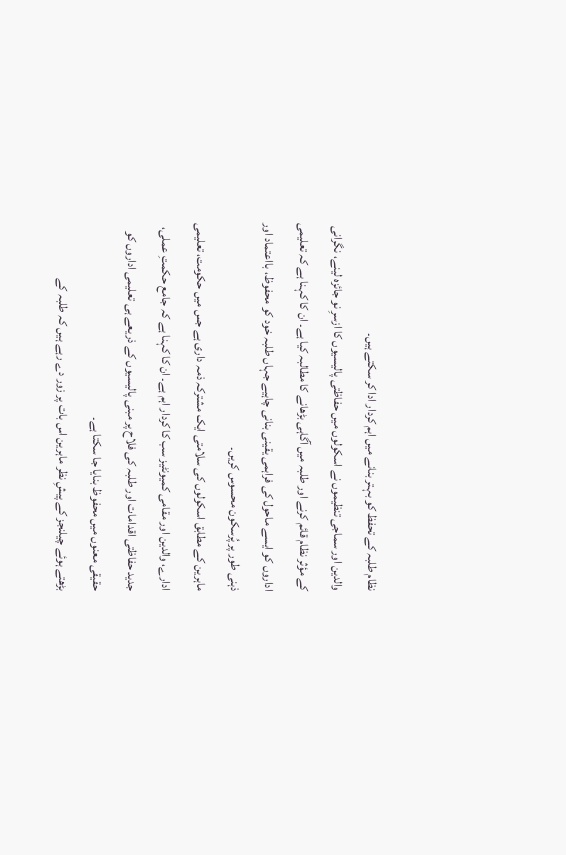نظام طلبہ کے تحفظ کو بہتر بنانے میں اہم کردار ادا کر سکتے ہیں۔
والدین اور سماجی تنظیموں نے اسکولوں میں حفاظتی پالیسیوں کا ازسرِ نو جائزہ لینے، نگرانی کے مؤثر نظام قائم کرنے اور طلبہ میں آگاہی بڑھانے کا مطالبہ کیا ہے۔ ان کا کہنا ہے کہ تعلیمی اداروں کو ایسے ماحول کی فراہمی یقینی بنانی چاہیے جہاں طلبہ خود کو محفوظ، بااعتماد اور ذہنی طور پر پُرسکون محسوس کریں۔
ماہرین کے مطابق اسکولوں کی سلامتی ایک مشترکہ ذمہ داری ہے جس میں حکومت، تعلیمی ادارے، والدین اور مقامی کمیونٹیز سب کا کردار اہم ہے۔ ان کا کہنا ہے کہ جامع حکمتِ عملی، جدید حفاظتی اقدامات اور طلبہ کی فلاح پر مبنی پالیسیوں کے ذریعے ہی تعلیمی اداروں کو حقیقی معنوں میں محفوظ بنایا جا سکتا ہے۔
بڑھتے ہوئے چیلنجز کے پیشِ نظر ماہرین اس بات پر زور دے رہے ہیں کہ طلبہ کے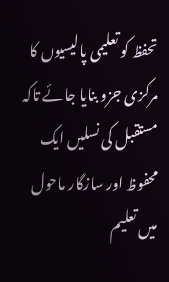تحفظ کو تعلیمی پالیسیوں کا مرکزی جزو بنایا جائے تاکہ مستقبل کی نسلیں ایک محفوظ اور سازگار ماحول میں تعلیم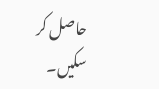حاصل کر سکیں۔